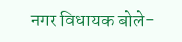नगर विधायक बोले-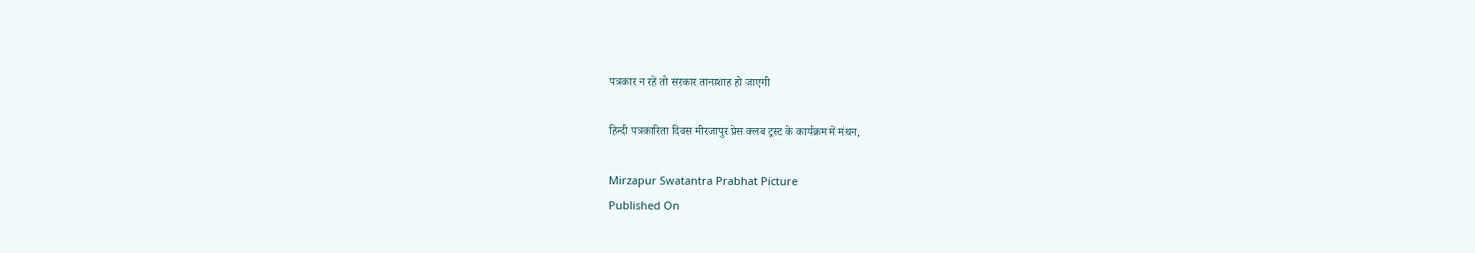पत्रकार न रहें तो सरकार तानाशाह हो जाएगी

हिन्दी पत्रकारिता दिवस मीरजापुर प्रेस क्लब ट्रस्ट के कार्यक्रम में मंथन,

Mirzapur Swatantra Prabhat Picture
Published On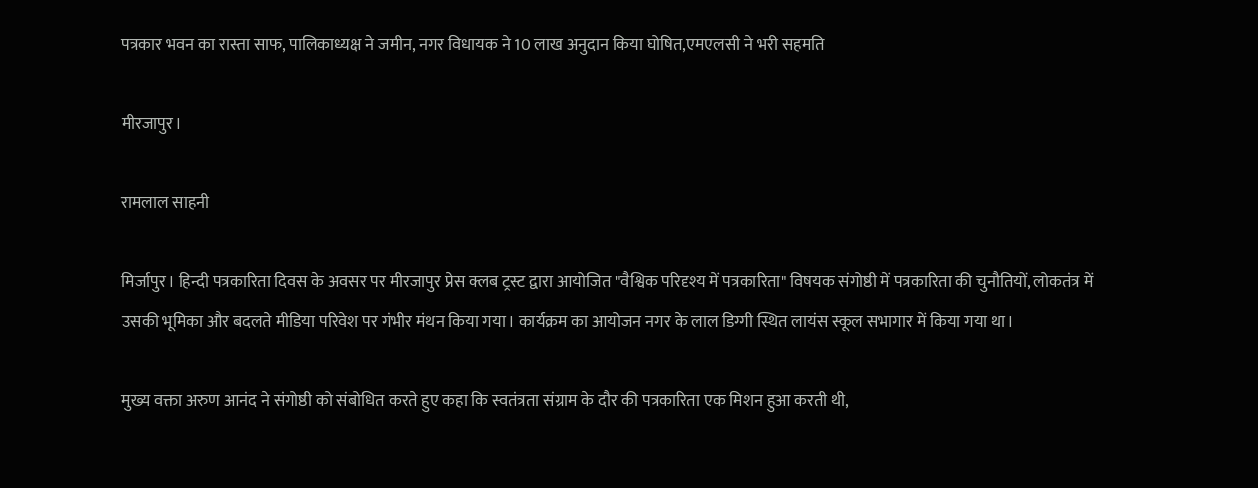पत्रकार भवन का रास्ता साफ, पालिकाध्यक्ष ने जमीन, नगर विधायक ने 10 लाख अनुदान किया घोषित,एमएलसी ने भरी सहमति

मीरजापुर।

रामलाल साहनी

मिर्जापुर। हिन्दी पत्रकारिता दिवस के अवसर पर मीरजापुर प्रेस क्लब ट्रस्ट द्वारा आयोजित "वैश्विक परिदृश्य में पत्रकारिता" विषयक संगोष्ठी में पत्रकारिता की चुनौतियों, लोकतंत्र में उसकी भूमिका और बदलते मीडिया परिवेश पर गंभीर मंथन किया गया। कार्यक्रम का आयोजन नगर के लाल डिग्गी स्थित लायंस स्कूल सभागार में किया गया था।

मुख्य वक्ता अरुण आनंद ने संगोष्ठी को संबोधित करते हुए कहा कि स्वतंत्रता संग्राम के दौर की पत्रकारिता एक मिशन हुआ करती थी,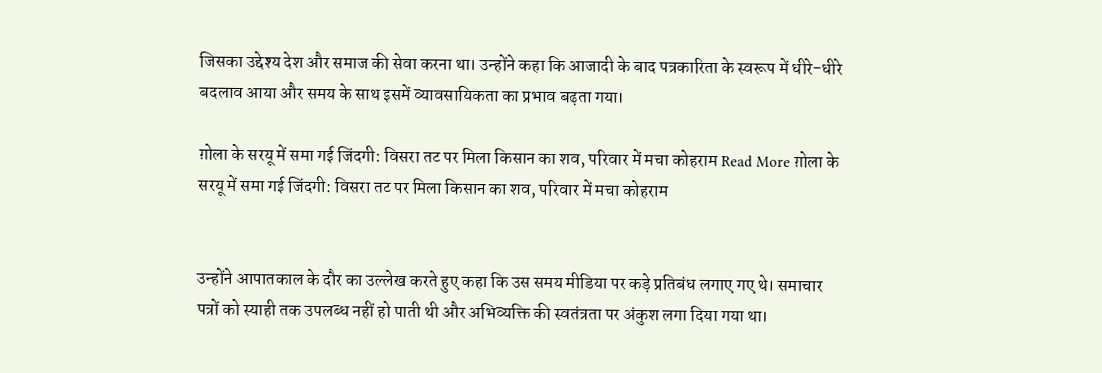जिसका उद्देश्य देश और समाज की सेवा करना था। उन्होंने कहा कि आजादी के बाद पत्रकारिता के स्वरूप में धीरे-धीरे बदलाव आया और समय के साथ इसमें व्यावसायिकता का प्रभाव बढ़ता गया।

ग़ोला के सरयू में समा गई जिंदगी: विसरा तट पर मिला किसान का शव, परिवार में मचा कोहराम Read More ग़ोला के सरयू में समा गई जिंदगी: विसरा तट पर मिला किसान का शव, परिवार में मचा कोहराम


उन्होंने आपातकाल के दौर का उल्लेख करते हुए कहा कि उस समय मीडिया पर कड़े प्रतिबंध लगाए गए थे। समाचार पत्रों को स्याही तक उपलब्ध नहीं हो पाती थी और अभिव्यक्ति की स्वतंत्रता पर अंकुश लगा दिया गया था।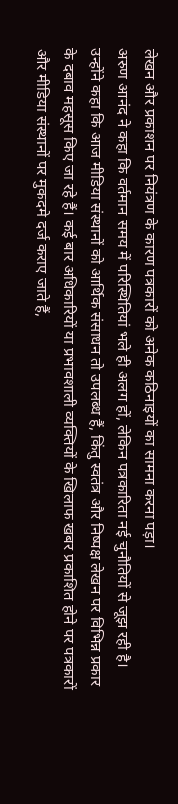लेखन और प्रकाशन पर नियंत्रण के कारण पत्रकारों को अनेक कठिनाइयों का सामना करना पड़ा।
अरुण आनंद ने कहा कि वर्तमान समय में परिस्थितियां भले ही अलग हों, लेकिन पत्रकारिता नई चुनौतियों से जूझ रही है। उन्होंने कहा कि आज मीडिया संस्थानों को आर्थिक संसाधन तो उपलब्ध हैं, किंतु स्वतंत्र और निष्पक्ष लेखन पर विभिन्न प्रकार के दबाव महसूस किए जा रहे हैं। कई बार अधिकारियों या प्रभावशाली व्यक्तियों के खिलाफ खबर प्रकाशित होने पर पत्रकारों और मीडिया संस्थानों पर मुकदमे दर्ज कराए जाते हैं,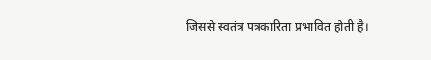जिससे स्वतंत्र पत्रकारिता प्रभावित होती है।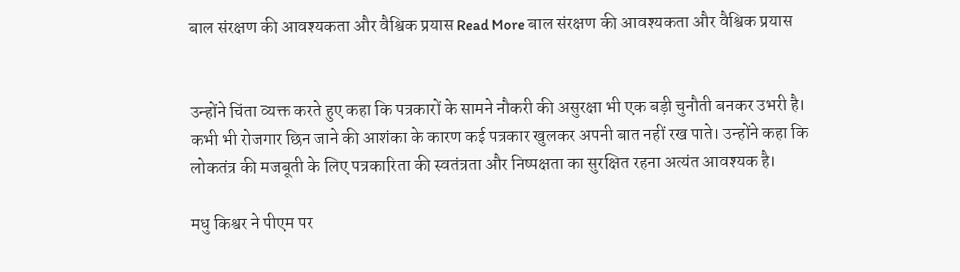बाल संरक्षण की आवश्यकता और वैश्विक प्रयास Read More बाल संरक्षण की आवश्यकता और वैश्विक प्रयास


उन्होंने चिंता व्यक्त करते हुए कहा कि पत्रकारों के सामने नौकरी की असुरक्षा भी एक बड़ी चुनौती बनकर उभरी है। कभी भी रोजगार छिन जाने की आशंका के कारण कई पत्रकार खुलकर अपनी बात नहीं रख पाते। उन्होंने कहा कि लोकतंत्र की मजबूती के लिए पत्रकारिता की स्वतंत्रता और निष्पक्षता का सुरक्षित रहना अत्यंत आवश्यक है।

मधु किश्वर ने पीएम पर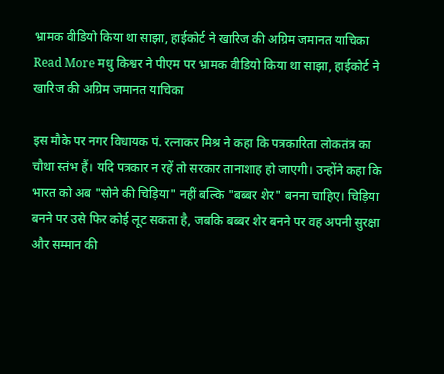भ्रामक वीडियो किया था साझा, हाईकोर्ट ने खारिज की अग्रिम जमानत याचिका Read More मधु किश्वर ने पीएम पर भ्रामक वीडियो किया था साझा, हाईकोर्ट ने खारिज की अग्रिम जमानत याचिका

इस मौके पर नगर विधायक पं. रत्नाकर मिश्र ने कहा कि पत्रकारिता लोकतंत्र का चौथा स्तंभ हैं। यदि पत्रकार न रहें तो सरकार तानाशाह हो जाएगी। उन्होंने कहा कि भारत को अब "सोने की चिड़िया" नहीं बल्कि "बब्बर शेर" बनना चाहिए। चिड़िया बनने पर उसे फिर कोई लूट सकता है, जबकि बब्बर शेर बनने पर वह अपनी सुरक्षा और सम्मान की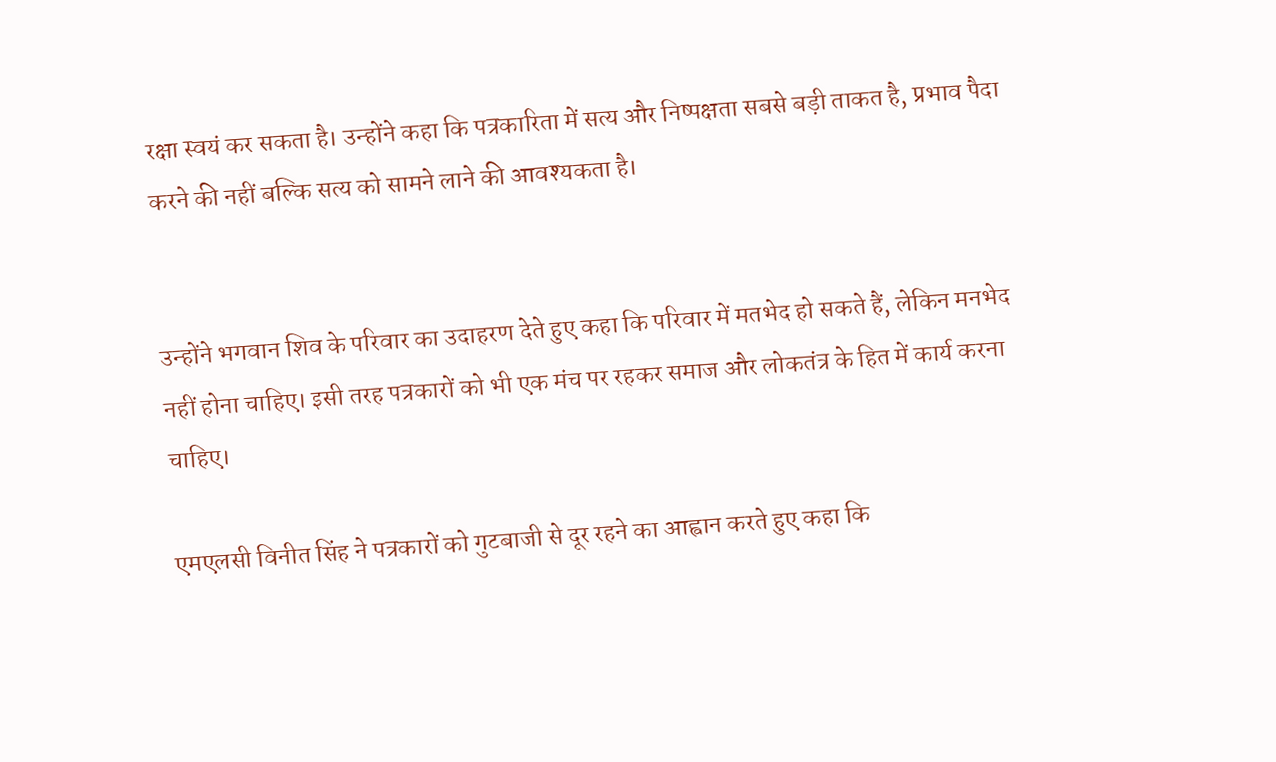रक्षा स्वयं कर सकता है। उन्होंने कहा कि पत्रकारिता में सत्य और निष्पक्षता सबसे बड़ी ताकत है, प्रभाव पैदा करने की नहीं बल्कि सत्य को सामने लाने की आवश्यकता है।


उन्होंने भगवान शिव के परिवार का उदाहरण देते हुए कहा कि परिवार में मतभेद हो सकते हैं, लेकिन मनभेद नहीं होना चाहिए। इसी तरह पत्रकारों को भी एक मंच पर रहकर समाज और लोकतंत्र के हित में कार्य करना चाहिए।

एमएलसी विनीत सिंह ने पत्रकारों को गुटबाजी से दूर रहने का आह्वान करते हुए कहा कि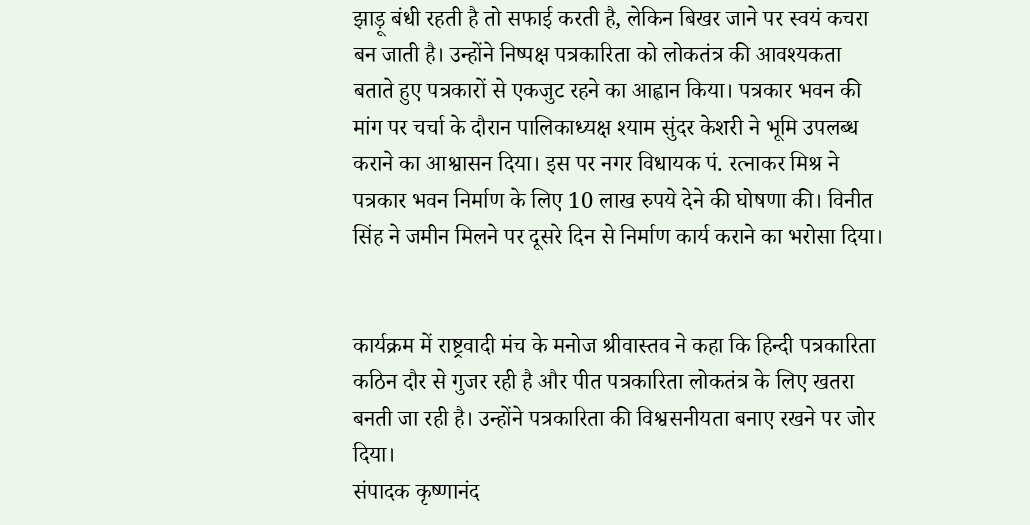झाड़ू बंधी रहती है तो सफाई करती है, लेकिन बिखर जाने पर स्वयं कचरा बन जाती है। उन्होंने निष्पक्ष पत्रकारिता को लोकतंत्र की आवश्यकता बताते हुए पत्रकारों से एकजुट रहने का आह्वान किया। पत्रकार भवन की मांग पर चर्चा के दौरान पालिकाध्यक्ष श्याम सुंदर केशरी ने भूमि उपलब्ध कराने का आश्वासन दिया। इस पर नगर विधायक पं. रत्नाकर मिश्र ने पत्रकार भवन निर्माण के लिए 10 लाख रुपये देने की घोषणा की। विनीत सिंह ने जमीन मिलने पर दूसरे दिन से निर्माण कार्य कराने का भरोसा दिया।


कार्यक्रम में राष्ट्रवादी मंच के मनोज श्रीवास्तव ने कहा कि हिन्दी पत्रकारिता कठिन दौर से गुजर रही है और पीत पत्रकारिता लोकतंत्र के लिए खतरा बनती जा रही है। उन्होंने पत्रकारिता की विश्वसनीयता बनाए रखने पर जोर दिया।
संपादक कृष्णानंद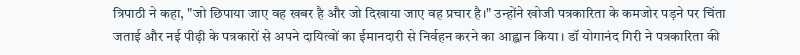त्रिपाठी ने कहा, "जो छिपाया जाए वह खबर है और जो दिखाया जाए वह प्रचार है।" उन्होंने खोजी पत्रकारिता के कमजोर पड़ने पर चिंता जताई और नई पीढ़ी के पत्रकारों से अपने दायित्वों का ईमानदारी से निर्वहन करने का आह्वान किया। डॉ योगानंद गिरी ने पत्रकारिता की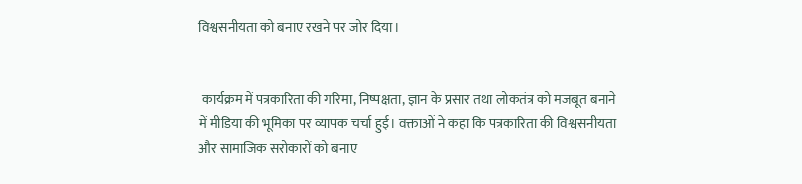विश्वसनीयता को बनाए रखने पर जोर दिया।


 कार्यक्रम में पत्रकारिता की गरिमा, निष्पक्षता, ज्ञान के प्रसार तथा लोकतंत्र को मजबूत बनाने में मीडिया की भूमिका पर व्यापक चर्चा हुई। वक्ताओं ने कहा कि पत्रकारिता की विश्वसनीयता और सामाजिक सरोकारों को बनाए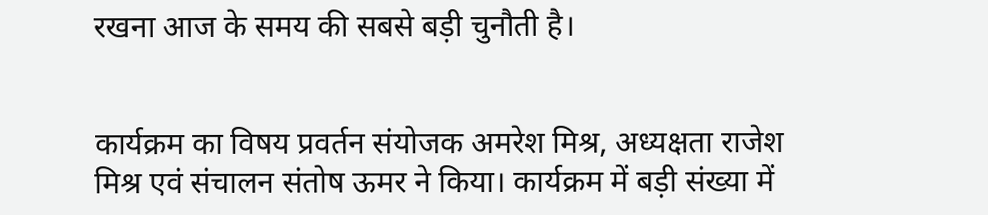रखना आज के समय की सबसे बड़ी चुनौती है।


कार्यक्रम का विषय प्रवर्तन संयोजक अमरेश मिश्र, अध्यक्षता राजेश मिश्र एवं संचालन संतोष ऊमर ने किया। कार्यक्रम में बड़ी संख्या में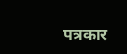पत्रकार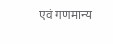एवं गणमान्य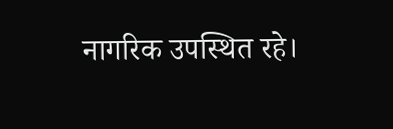नागरिक उपस्थित रहे।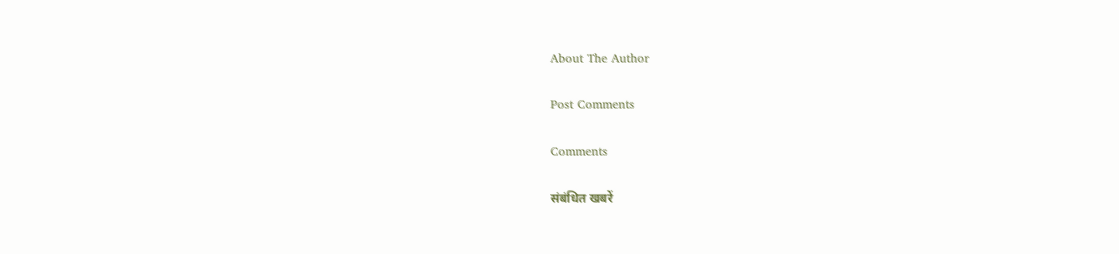About The Author

Post Comments

Comments

संबंधित खबरें